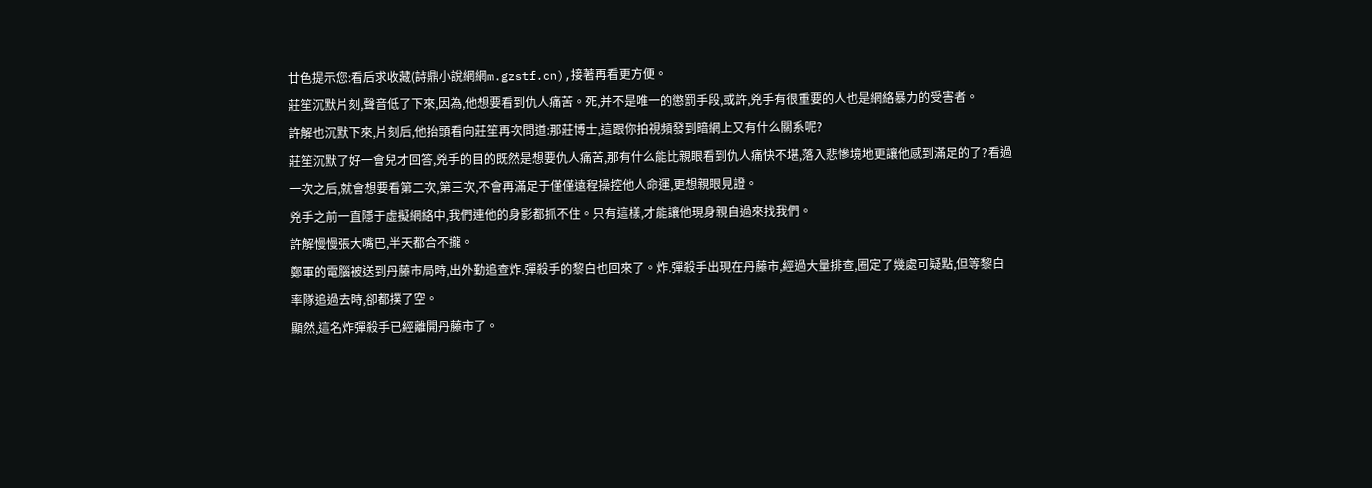廿色提示您:看后求收藏(詩鼎小說網網m.gzstf.cn),接著再看更方便。
莊笙沉默片刻,聲音低了下來,因為,他想要看到仇人痛苦。死,并不是唯一的懲罰手段,或許,兇手有很重要的人也是網絡暴力的受害者。
許解也沉默下來,片刻后,他抬頭看向莊笙再次問道:那莊博士,這跟你拍視頻發到暗網上又有什么關系呢?
莊笙沉默了好一會兒才回答,兇手的目的既然是想要仇人痛苦,那有什么能比親眼看到仇人痛快不堪,落入悲慘境地更讓他感到滿足的了?看過一次之后,就會想要看第二次,第三次,不會再滿足于僅僅遠程操控他人命運,更想親眼見證。
兇手之前一直隱于虛擬網絡中,我們連他的身影都抓不住。只有這樣,才能讓他現身親自過來找我們。
許解慢慢張大嘴巴,半天都合不攏。
鄭軍的電腦被送到丹藤市局時,出外勤追查炸.彈殺手的黎白也回來了。炸.彈殺手出現在丹藤市,經過大量排查,圈定了幾處可疑點,但等黎白率隊追過去時,卻都撲了空。
顯然,這名炸彈殺手已經離開丹藤市了。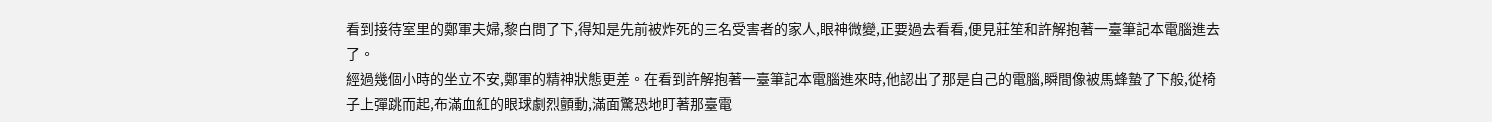看到接待室里的鄭軍夫婦,黎白問了下,得知是先前被炸死的三名受害者的家人,眼神微變,正要過去看看,便見莊笙和許解抱著一臺筆記本電腦進去了。
經過幾個小時的坐立不安,鄭軍的精神狀態更差。在看到許解抱著一臺筆記本電腦進來時,他認出了那是自己的電腦,瞬間像被馬蜂蟄了下般,從椅子上彈跳而起,布滿血紅的眼球劇烈顫動,滿面驚恐地盯著那臺電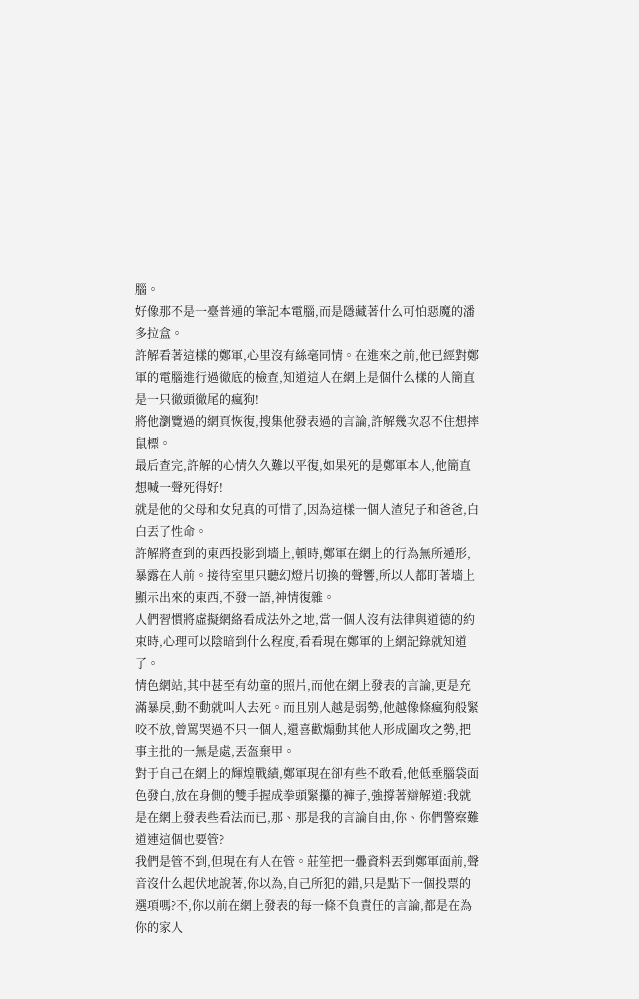腦。
好像那不是一臺普通的筆記本電腦,而是隱藏著什么可怕惡魔的潘多拉盒。
許解看著這樣的鄭軍,心里沒有絲毫同情。在進來之前,他已經對鄭軍的電腦進行過徹底的檢查,知道這人在網上是個什么樣的人簡直是一只徹頭徹尾的瘋狗!
將他瀏覽過的網頁恢復,搜集他發表過的言論,許解幾次忍不住想摔鼠標。
最后查完,許解的心情久久難以平復,如果死的是鄭軍本人,他簡直想喊一聲死得好!
就是他的父母和女兒真的可惜了,因為這樣一個人渣兒子和爸爸,白白丟了性命。
許解將查到的東西投影到墻上,頓時,鄭軍在網上的行為無所遁形,暴露在人前。接待室里只聽幻燈片切換的聲響,所以人都盯著墻上顯示出來的東西,不發一語,神情復雜。
人們習慣將虛擬網絡看成法外之地,當一個人沒有法律與道德的約束時,心理可以陰暗到什么程度,看看現在鄭軍的上網記錄就知道了。
情色網站,其中甚至有幼童的照片,而他在網上發表的言論,更是充滿暴戾,動不動就叫人去死。而且別人越是弱勢,他越像條瘋狗般緊咬不放,曾罵哭過不只一個人,還喜歡煽動其他人形成圍攻之勢,把事主批的一無是處,丟盔棄甲。
對于自己在網上的輝煌戰績,鄭軍現在卻有些不敢看,他低垂腦袋面色發白,放在身側的雙手握成拳頭緊攥的褲子,強撐著辯解道:我就是在網上發表些看法而已,那、那是我的言論自由,你、你們警察難道連這個也要管?
我們是管不到,但現在有人在管。莊笙把一疊資料丟到鄭軍面前,聲音沒什么起伏地說著,你以為,自己所犯的錯,只是點下一個投票的選項嗎?不,你以前在網上發表的每一條不負責任的言論,都是在為你的家人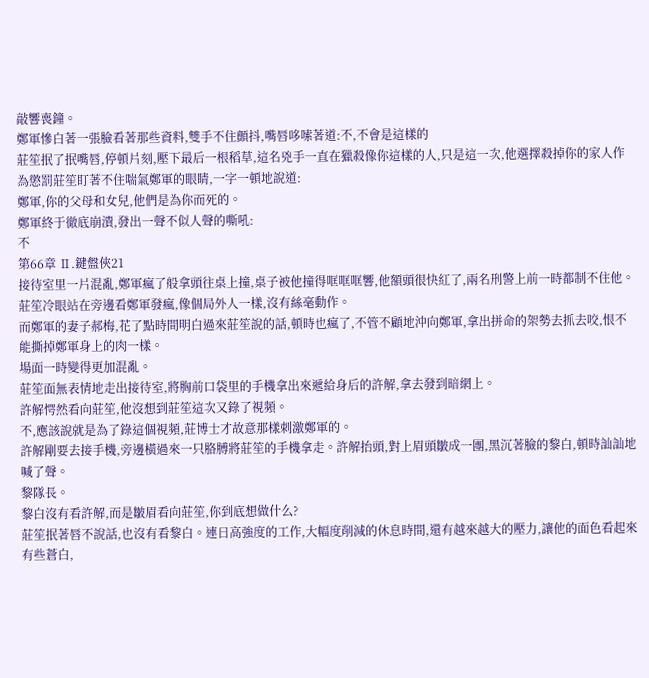敲響喪鐘。
鄭軍慘白著一張臉看著那些資料,雙手不住顫抖,嘴唇哆嗦著道:不,不會是這樣的
莊笙抿了抿嘴唇,停頓片刻,壓下最后一根稻草,這名兇手一直在獵殺像你這樣的人,只是這一次,他選擇殺掉你的家人作為懲罰莊笙盯著不住喘氣鄭軍的眼睛,一字一頓地說道:
鄭軍,你的父母和女兒,他們是為你而死的。
鄭軍終于徹底崩潰,發出一聲不似人聲的嘶吼:
不
第66章 Ⅱ.鍵盤俠21
接待室里一片混亂,鄭軍瘋了般拿頭往桌上撞,桌子被他撞得哐哐哐響,他額頭很快紅了,兩名刑警上前一時都制不住他。
莊笙冷眼站在旁邊看鄭軍發瘋,像個局外人一樣,沒有絲毫動作。
而鄭軍的妻子郝梅,花了點時間明白過來莊笙說的話,頓時也瘋了,不管不顧地沖向鄭軍,拿出拼命的架勢去抓去咬,恨不能撕掉鄭軍身上的肉一樣。
場面一時變得更加混亂。
莊笙面無表情地走出接待室,將胸前口袋里的手機拿出來遞給身后的許解,拿去發到暗網上。
許解愕然看向莊笙,他沒想到莊笙這次又錄了視頻。
不,應該說就是為了錄這個視頻,莊博士才故意那樣刺激鄭軍的。
許解剛要去接手機,旁邊橫過來一只胳膊將莊笙的手機拿走。許解抬頭,對上眉頭皺成一團,黑沉著臉的黎白,頓時訕訕地喊了聲。
黎隊長。
黎白沒有看許解,而是皺眉看向莊笙,你到底想做什么?
莊笙抿著唇不說話,也沒有看黎白。連日高強度的工作,大幅度削減的休息時間,還有越來越大的壓力,讓他的面色看起來有些蒼白,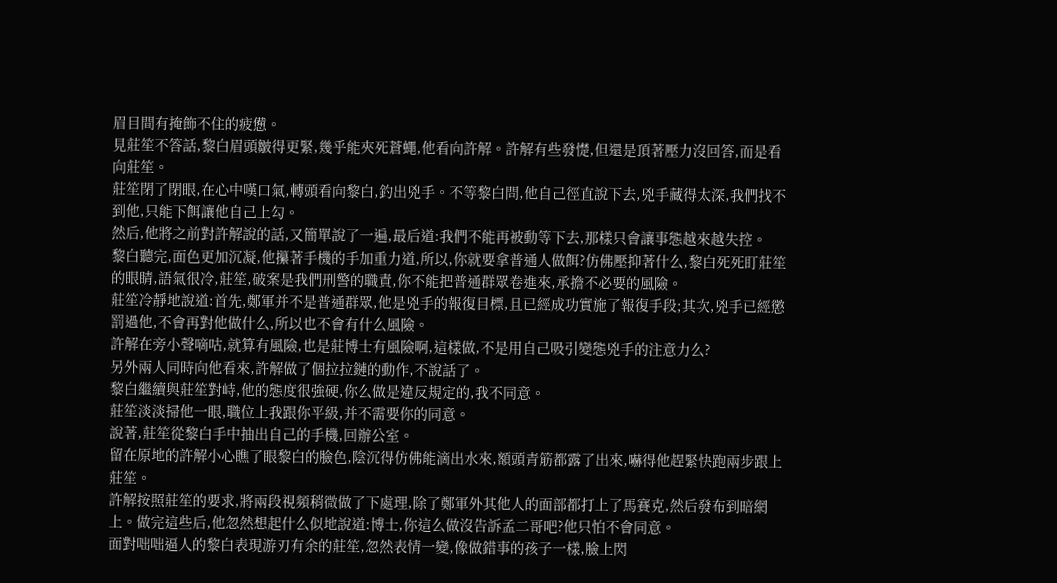眉目間有掩飾不住的疲憊。
見莊笙不答話,黎白眉頭皺得更緊,幾乎能夾死蒼蠅,他看向許解。許解有些發憷,但還是頂著壓力沒回答,而是看向莊笙。
莊笙閉了閉眼,在心中嘆口氣,轉頭看向黎白,釣出兇手。不等黎白問,他自己徑直說下去,兇手藏得太深,我們找不到他,只能下餌讓他自己上勾。
然后,他將之前對許解說的話,又簡單說了一遍,最后道:我們不能再被動等下去,那樣只會讓事態越來越失控。
黎白聽完,面色更加沉凝,他攥著手機的手加重力道,所以,你就要拿普通人做餌?仿佛壓抑著什么,黎白死死盯莊笙的眼睛,語氣很冷,莊笙,破案是我們刑警的職責,你不能把普通群眾卷進來,承擔不必要的風險。
莊笙冷靜地說道:首先,鄭軍并不是普通群眾,他是兇手的報復目標,且已經成功實施了報復手段;其次,兇手已經懲罰過他,不會再對他做什么,所以也不會有什么風險。
許解在旁小聲嘀咕,就算有風險,也是莊博士有風險啊,這樣做,不是用自己吸引變態兇手的注意力么?
另外兩人同時向他看來,許解做了個拉拉鏈的動作,不說話了。
黎白繼續與莊笙對峙,他的態度很強硬,你么做是違反規定的,我不同意。
莊笙淡淡掃他一眼,職位上我跟你平級,并不需要你的同意。
說著,莊笙從黎白手中抽出自己的手機,回辦公室。
留在原地的許解小心瞧了眼黎白的臉色,陰沉得仿佛能滴出水來,額頭青筋都露了出來,嚇得他趕緊快跑兩步跟上莊笙。
許解按照莊笙的要求,將兩段視頻稍微做了下處理,除了鄭軍外其他人的面部都打上了馬賽克,然后發布到暗網上。做完這些后,他忽然想起什么似地說道:博士,你這么做沒告訴孟二哥吧?他只怕不會同意。
面對咄咄逼人的黎白表現游刃有余的莊笙,忽然表情一變,像做錯事的孩子一樣,臉上閃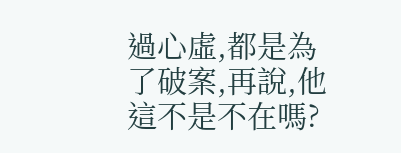過心虛,都是為了破案,再說,他這不是不在嗎?